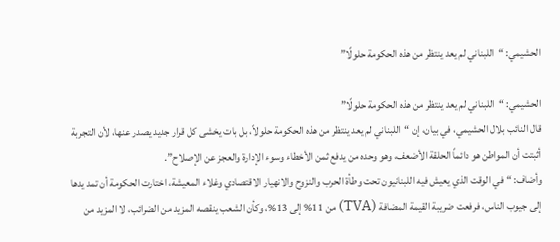الحشيمي: “اللبناني لم يعد ينتظر من هذه الحكومة حلولًا”

الحشيمي: “اللبناني لم يعد ينتظر من هذه الحكومة حلولًا”
قال النائب بلال الحشيمي، في بيان، إن “اللبناني لم يعد ينتظر من هذه الحكومة حلولاً، بل بات يخشى كل قرار جديد يصدر عنها، لأن التجربة أثبتت أن المواطن هو دائماً الحلقة الأضعف، وهو وحده من يدفع ثمن الأخطاء وسوء الإدارة والعجز عن الإصلاح”.
وأضاف: “في الوقت الذي يعيش فيه اللبنانيون تحت وطأة الحرب والنزوح والانهيار الاقتصادي وغلاء المعيشة، اختارت الحكومة أن تمد يدها إلى جيوب الناس، فرفعت ضريبة القيمة المضافة (TVA) من 11% إلى 13%، وكأن الشعب ينقصه المزيد من الضرائب، لا المزيد من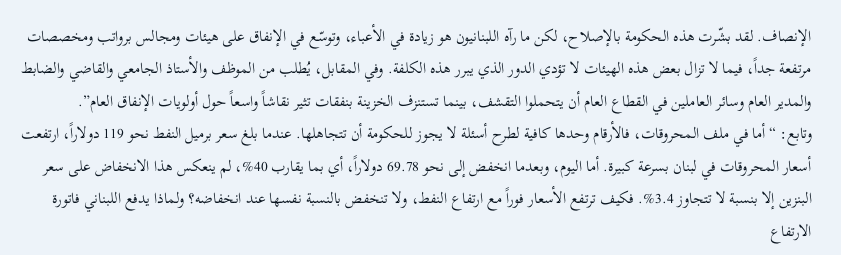الإنصاف. لقد بشّرت هذه الحكومة بالإصلاح، لكن ما رآه اللبنانيون هو زيادة في الأعباء، وتوسّع في الإنفاق على هيئات ومجالس برواتب ومخصصات مرتفعة جداً، فيما لا تزال بعض هذه الهيئات لا تؤدي الدور الذي يبرر هذه الكلفة. وفي المقابل، يُطلب من الموظف والأستاذ الجامعي والقاضي والضابط والمدير العام وسائر العاملين في القطاع العام أن يتحملوا التقشف، بينما تستنزف الخزينة بنفقات تثير نقاشاً واسعاً حول أولويات الإنفاق العام”.
وتابع: “أما في ملف المحروقات، فالأرقام وحدها كافية لطرح أسئلة لا يجوز للحكومة أن تتجاهلها. عندما بلغ سعر برميل النفط نحو 119 دولاراً، ارتفعت أسعار المحروقات في لبنان بسرعة كبيرة. أما اليوم، وبعدما انخفض إلى نحو 69.78 دولاراً، أي بما يقارب 40%، لم ينعكس هذا الانخفاض على سعر البنزين إلا بنسبة لا تتجاوز 3.4%. فكيف ترتفع الأسعار فوراً مع ارتفاع النفط، ولا تنخفض بالنسبة نفسها عند انخفاضه؟ ولماذا يدفع اللبناني فاتورة الارتفاع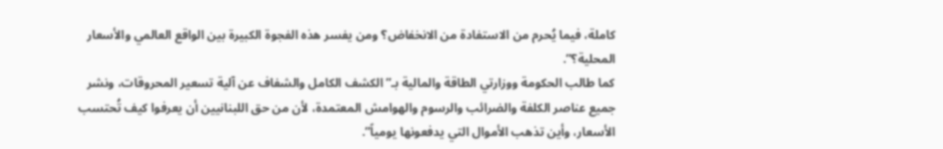كاملة، فيما يُحرم من الاستفادة من الانخفاض؟ ومن يفسر هذه الفجوة الكبيرة بين الواقع العالمي والأسعار المحلية؟”.
كما طالب الحكومة ووزارتي الطاقة والمالية بـ”الكشف الكامل والشفاف عن آلية تسعير المحروقات، ونشر جميع عناصر الكلفة والضرائب والرسوم والهوامش المعتمدة، لأن من حق اللبنانيين أن يعرفوا كيف تُحتسب الأسعار، وأين تذهب الأموال التي يدفعونها يومياً”.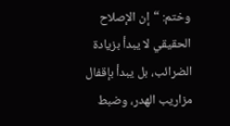وختم: “إن الإصلاح الحقيقي لا يبدأ بزيادة الضرائب، بل يبدأ بإقفال مزاريب الهدر، وضبط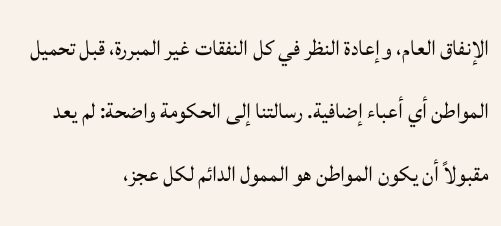الإنفاق العام، وإعادة النظر في كل النفقات غير المبررة، قبل تحميل المواطن أي أعباء إضافية. رسالتنا إلى الحكومة واضحة: لم يعد مقبولاً أن يكون المواطن هو الممول الدائم لكل عجز،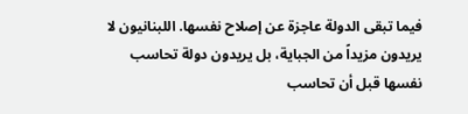فيما تبقى الدولة عاجزة عن إصلاح نفسها. اللبنانيون لا يريدون مزيداً من الجباية، بل يريدون دولة تحاسب نفسها قبل أن تحاسب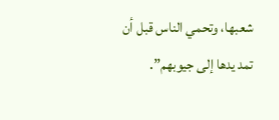شعبها، وتحمي الناس قبل أن تمد يدها إلى جيوبهم”.